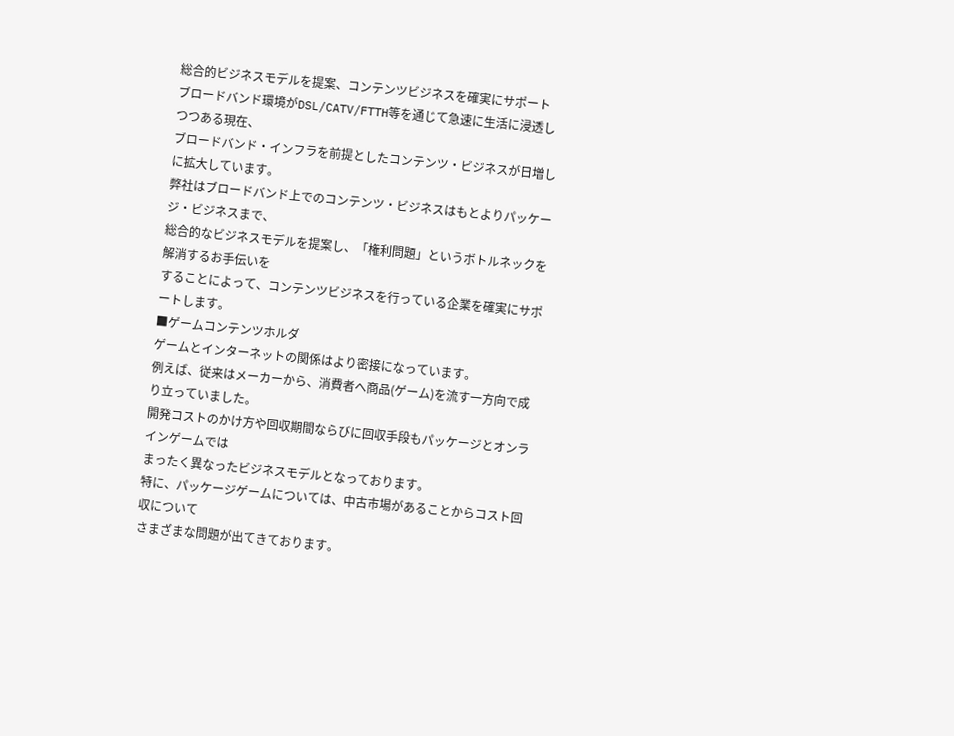総合的ビジネスモデルを提案、コンテンツビジネスを確実にサポート
ブロードバンド環境がDSL/CATV/FTTH等を通じて急速に生活に浸透しつつある現在、
ブロードバンド・インフラを前提としたコンテンツ・ビジネスが日増しに拡大しています。
弊社はブロードバンド上でのコンテンツ・ビジネスはもとよりパッケージ・ビジネスまで、
総合的なビジネスモデルを提案し、「権利問題」というボトルネックを解消するお手伝いを
することによって、コンテンツビジネスを行っている企業を確実にサポートします。
■ゲームコンテンツホルダ
ゲームとインターネットの関係はより密接になっています。
例えば、従来はメーカーから、消費者へ商品(ゲーム)を流す一方向で成り立っていました。
開発コストのかけ方や回収期間ならびに回収手段もパッケージとオンラインゲームでは
まったく異なったビジネスモデルとなっております。
特に、パッケージゲームについては、中古市場があることからコスト回収について
さまざまな問題が出てきております。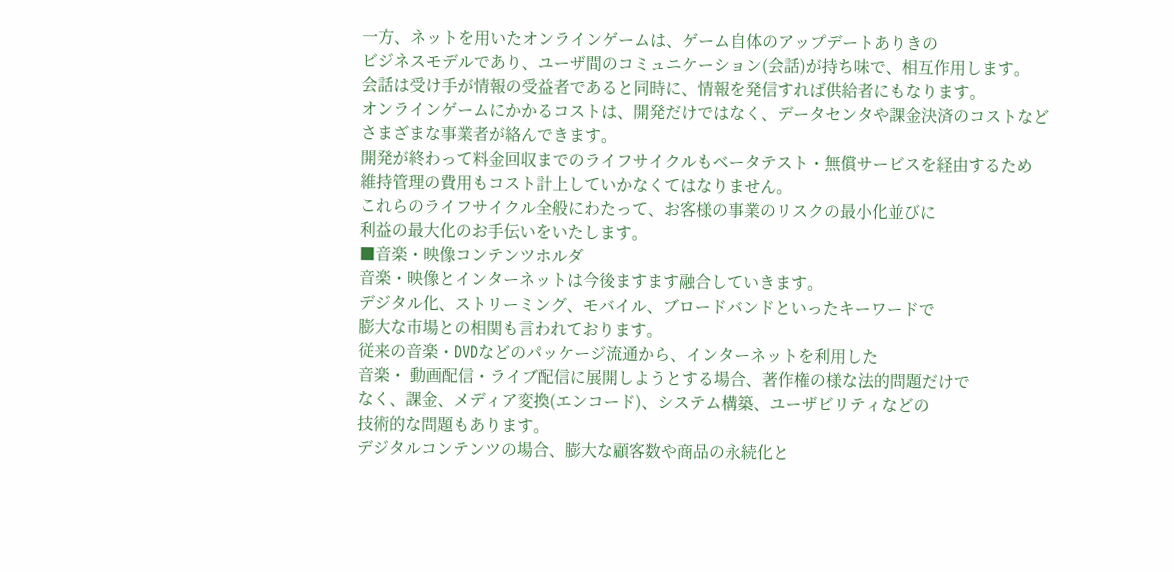一方、ネットを用いたオンラインゲームは、ゲーム自体のアップデートありきの
ビジネスモデルであり、ユーザ間のコミュニケーション(会話)が持ち味で、相互作用します。
会話は受け手が情報の受益者であると同時に、情報を発信すれば供給者にもなります。
オンラインゲームにかかるコストは、開発だけではなく、データセンタや課金決済のコストなど
さまざまな事業者が絡んできます。
開発が終わって料金回収までのライフサイクルもベータテスト・無償サービスを経由するため
維持管理の費用もコスト計上していかなくてはなりません。
これらのライフサイクル全般にわたって、お客様の事業のリスクの最小化並びに
利益の最大化のお手伝いをいたします。
■音楽・映像コンテンツホルダ
音楽・映像とインターネットは今後ますます融合していきます。
デジタル化、ストリーミング、モバイル、ブロードバンドといったキーワードで
膨大な市場との相関も言われております。
従来の音楽・DVDなどのパッケージ流通から、インターネットを利用した
音楽・ 動画配信・ライブ配信に展開しようとする場合、著作権の様な法的問題だけで
なく、課金、メディア変換(エンコード)、システム構築、ユーザビリティなどの
技術的な問題もあります。
デジタルコンテンツの場合、膨大な顧客数や商品の永続化と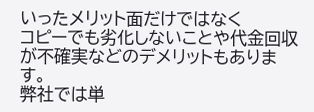いったメリット面だけではなく
コピーでも劣化しないことや代金回収が不確実などのデメリットもあります。
弊社では単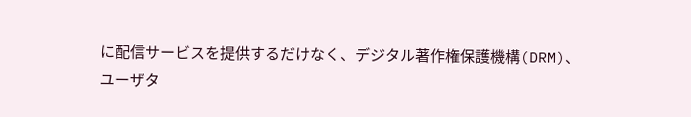に配信サービスを提供するだけなく、デジタル著作権保護機構(DRM)、
ユーザタ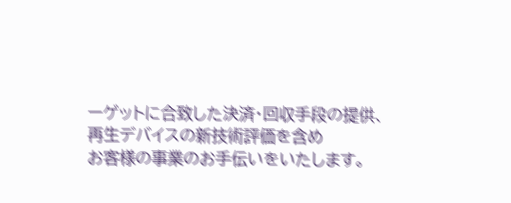ーゲットに合致した決済・回収手段の提供、再生デバイスの新技術評価を含め
お客様の事業のお手伝いをいたします。